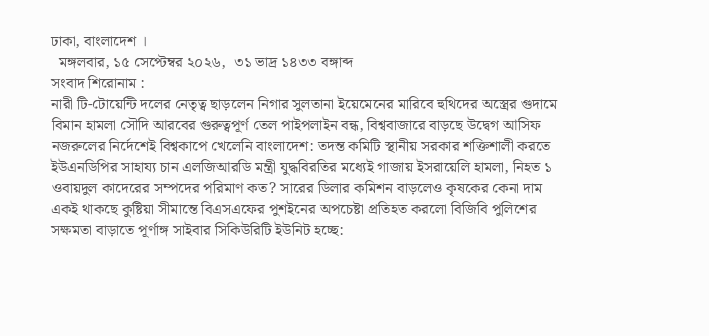ঢাকা, বাংলাদেশ ।
  মঙ্গলবার, ১৫ সেপ্টেম্বর ২০২৬,  ৩১ ভাদ্র ১৪৩৩ বঙ্গাব্দ
সংবাদ শিরোনাম :
নারী টি-টোয়েন্টি দলের নেতৃত্ব ছাড়লেন নিগার সুলতানা ইয়েমেনের মারিবে হুথিদের অস্ত্রের গুদামে বিমান হামলা সৌদি আরবের গুরুত্বপূর্ণ তেল পাইপলাইন বন্ধ, বিশ্ববাজারে বাড়ছে উদ্বেগ আসিফ নজরুলের নির্দেশেই বিশ্বকাপে খেলেনি বাংলাদেশ: তদন্ত কমিটি স্থানীয় সরকার শক্তিশালী করতে ইউএনডিপির সাহায্য চান এলজিআরডি মন্ত্রী যুদ্ধবিরতির মধ্যেই গাজায় ইসরায়েলি হামলা, নিহত ১ ওবায়দুল কাদেরের সম্পদের পরিমাণ কত? সারের ডিলার কমিশন বাড়লেও কৃষকের কেনা দাম একই থাকছে কুষ্টিয়া সীমান্তে বিএসএফের পুশইনের অপচেষ্টা প্রতিহত করলো বিজিবি পুলিশের সক্ষমতা বাড়াতে পূর্ণাঙ্গ সাইবার সিকিউরিটি ইউনিট হচ্ছে: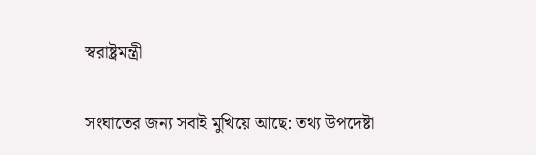স্বরাষ্ট্রমন্ত্রী

সংঘাতের জন্য সবাই মুখিয়ে আছে: তথ্য উপদেষ্টা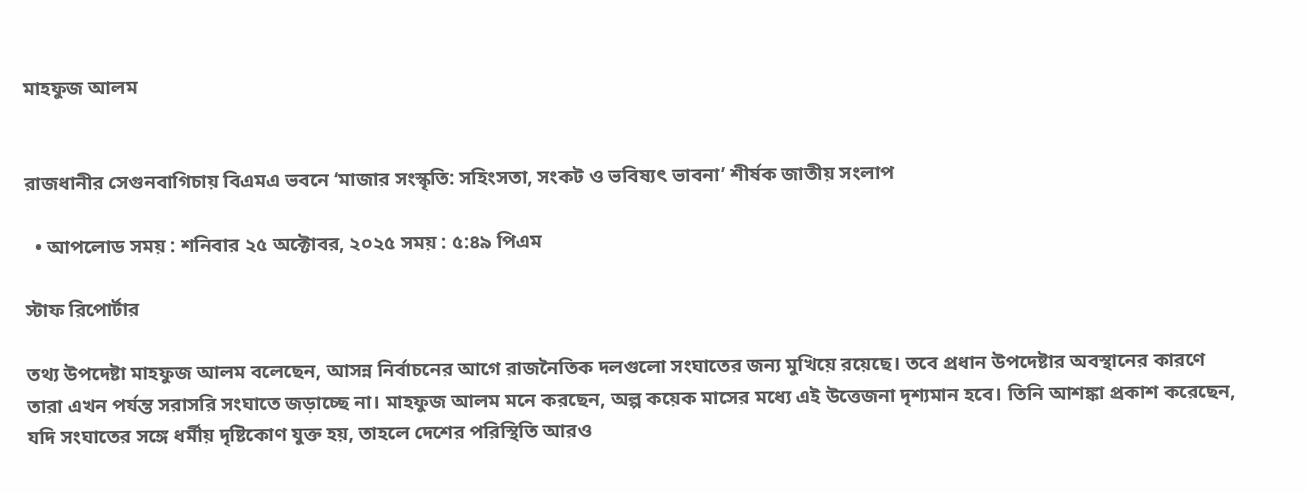মাহফুজ আলম


রাজধানীর সেগুনবাগিচায় বিএমএ ভবনে ‘মাজার সংস্কৃতি: সহিংসতা, সংকট ও ভবিষ্যৎ ভাবনা’ শীর্ষক জাতীয় সংলাপ

  • আপলোড সময় : শনিবার ২৫ অক্টোবর, ২০২৫ সময় : ৫:৪৯ পিএম

স্টাফ রিপোর্টার

তথ্য উপদেষ্টা মাহফুজ আলম বলেছেন, আসন্ন নির্বাচনের আগে রাজনৈতিক দলগুলো সংঘাতের জন্য মুখিয়ে রয়েছে। তবে প্রধান উপদেষ্টার অবস্থানের কারণে তারা এখন পর্যন্ত সরাসরি সংঘাতে জড়াচ্ছে না। মাহফুজ আলম মনে করছেন, অল্প কয়েক মাসের মধ্যে এই উত্তেজনা দৃশ্যমান হবে। তিনি আশঙ্কা প্রকাশ করেছেন, যদি সংঘাতের সঙ্গে ধর্মীয় দৃষ্টিকোণ যুক্ত হয়, তাহলে দেশের পরিস্থিতি আরও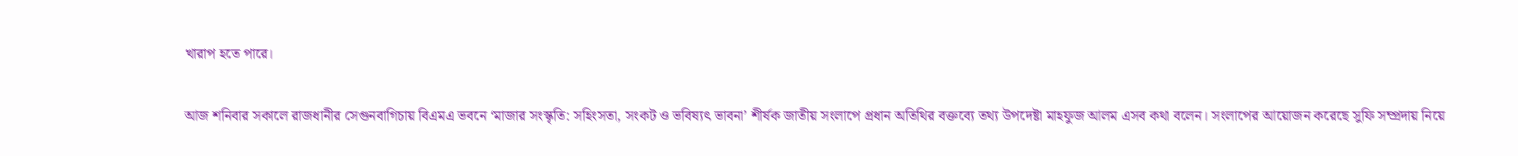খারাপ হতে পারে।

আজ শনিবার সকালে রাজধানীর সেগুনবাগিচায় বিএমএ ভবনে ‘মাজার সংস্কৃতি: সহিংসতা, সংকট ও ভবিষ্যৎ ভাবনা’ শীর্ষক জাতীয় সংলাপে প্রধান অতিথির বক্তব্যে তথ্য উপদেষ্টা মাহফুজ আলম এসব কথা বলেন। সংলাপের আয়োজন করেছে সুফি সম্প্রদায় নিয়ে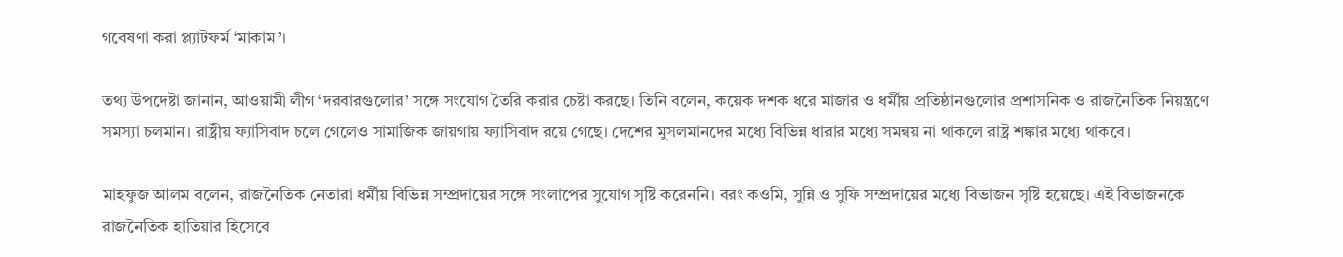গবেষণা করা প্ল্যাটফর্ম ‘মাকাম’।

তথ্য উপদেষ্টা জানান, আওয়ামী লীগ ‘দরবারগুলোর’ সঙ্গে সংযোগ তৈরি করার চেষ্টা করছে। তিনি বলেন, কয়েক দশক ধরে মাজার ও ধর্মীয় প্রতিষ্ঠানগুলোর প্রশাসনিক ও রাজনৈতিক নিয়ন্ত্রণে সমস্যা চলমান। রাষ্ট্রীয় ফ্যাসিবাদ চলে গেলেও সামাজিক জায়গায় ফ্যাসিবাদ রয়ে গেছে। দেশের মুসলমানদের মধ্যে বিভিন্ন ধারার মধ্যে সমন্বয় না থাকলে রাষ্ট্র শঙ্কার মধ্যে থাকবে।

মাহফুজ আলম বলেন, রাজনৈতিক নেতারা ধর্মীয় বিভিন্ন সম্প্রদায়ের সঙ্গে সংলাপের সুযোগ সৃষ্টি করেননি। বরং কওমি, সুন্নি ও সুফি সম্প্রদায়ের মধ্যে বিভাজন সৃষ্টি হয়েছে। এই বিভাজনকে রাজনৈতিক হাতিয়ার হিসেবে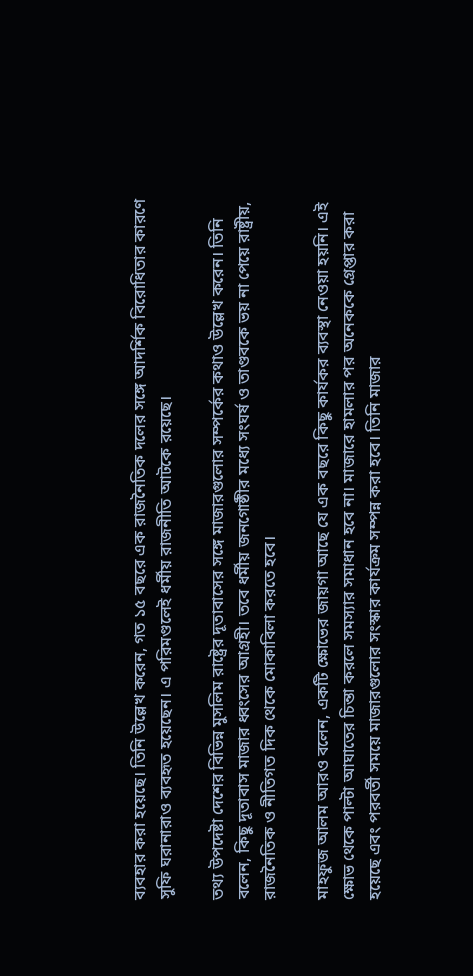ব্যবহার করা হয়েছে। তিনি উল্লেখ করেন, গত ১৫ বছরে এক রাজনৈতিক দলের সঙ্গে আদর্শিক বিরোধিতার কারণে সুফি ঘরানারাও ব্যবহৃত হয়েছেন। এ পরিমণ্ডলেই ধর্মীয় রাজনীতি আটকে রয়েছে।

তথ্য উপদেষ্টা দেশের বিভিন্ন মুসলিম রাষ্ট্রের দূতাবাসের সঙ্গে মাজারগুলোর সম্পর্কের কথাও উল্লেখ করেন। তিনি বলেন, কিছু দূতাবাস মাজার ধ্বংসের আগ্রহী। তবে ধর্মীয় জনগোষ্ঠীর মধ্যে সংঘর্ষ ও তাণ্ডবকে ভয় না পেয়ে রাষ্ট্রীয়, রাজনৈতিক ও নীতিগত দিক থেকে মোকাবিলা করতে হবে।

মাহফুজ আলম আরও বলেন, একটি ক্ষোভের জায়গা আছে যে এক বছরে কিছু কার্যকর ব্যবস্থা নেওয়া হয়নি। এই ক্ষোভ থেকে পাল্টা আঘাতের চিন্তা করলে সমস্যার সমাধান হবে না। মাজারে হামলার পর অনেককে গ্রেপ্তার করা হয়েছে এবং পরবর্তী সময়ে মাজারগুলোর সংস্কার কার্যক্রম সম্পন্ন করা হবে। তিনি মাজার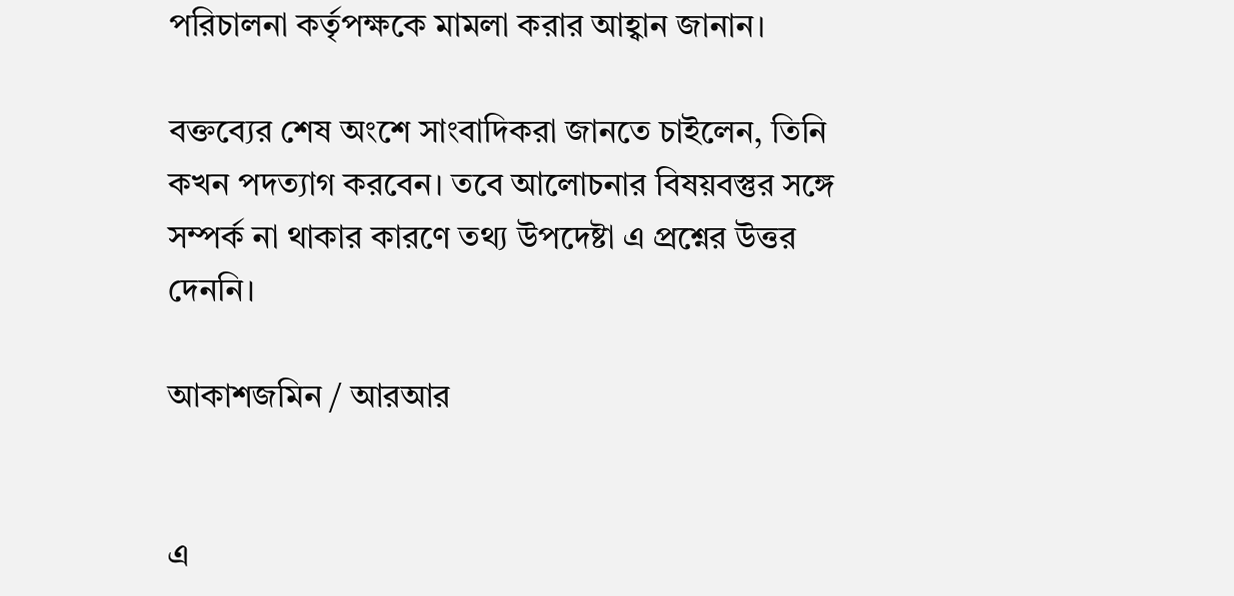পরিচালনা কর্তৃপক্ষকে মামলা করার আহ্বান জানান।

বক্তব্যের শেষ অংশে সাংবাদিকরা জানতে চাইলেন, তিনি কখন পদত্যাগ করবেন। তবে আলোচনার বিষয়বস্তুর সঙ্গে সম্পর্ক না থাকার কারণে তথ্য উপদেষ্টা এ প্রশ্নের উত্তর দেননি।

আকাশজমিন / আরআর


এ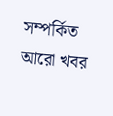সম্পর্কিত আরো খবর